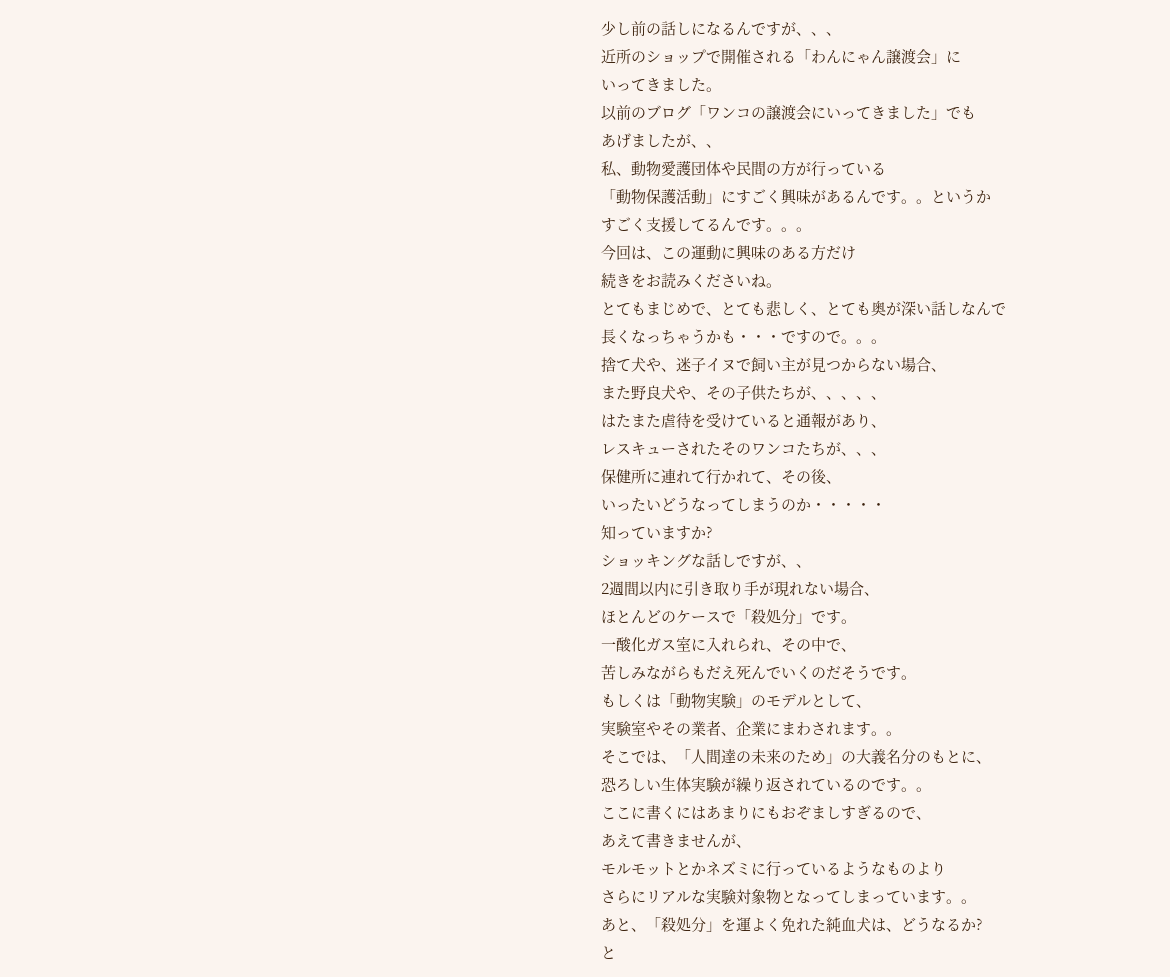少し前の話しになるんですが、、、
近所のショップで開催される「わんにゃん譲渡会」に
いってきました。
以前のブログ「ワンコの譲渡会にいってきました」でも
あげましたが、、
私、動物愛護団体や民間の方が行っている
「動物保護活動」にすごく興味があるんです。。というか
すごく支援してるんです。。。
今回は、この運動に興味のある方だけ
続きをお読みくださいね。
とてもまじめで、とても悲しく、とても奥が深い話しなんで
長くなっちゃうかも・・・ですので。。。
捨て犬や、迷子イヌで飼い主が見つからない場合、
また野良犬や、その子供たちが、、、、、
はたまた虐待を受けていると通報があり、
レスキューされたそのワンコたちが、、、
保健所に連れて行かれて、その後、
いったいどうなってしまうのか・・・・・
知っていますか?
ショッキングな話しですが、、
2週間以内に引き取り手が現れない場合、
ほとんどのケースで「殺処分」です。
一酸化ガス室に入れられ、その中で、
苦しみながらもだえ死んでいくのだそうです。
もしくは「動物実験」のモデルとして、
実験室やその業者、企業にまわされます。。
そこでは、「人間達の未来のため」の大義名分のもとに、
恐ろしい生体実験が繰り返されているのです。。
ここに書くにはあまりにもおぞましすぎるので、
あえて書きませんが、
モルモットとかネズミに行っているようなものより
さらにリアルな実験対象物となってしまっています。。
あと、「殺処分」を運よく免れた純血犬は、どうなるか?
と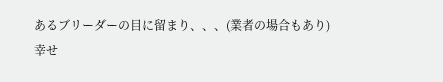あるブリーダーの目に留まり、、、(業者の場合もあり)
幸せ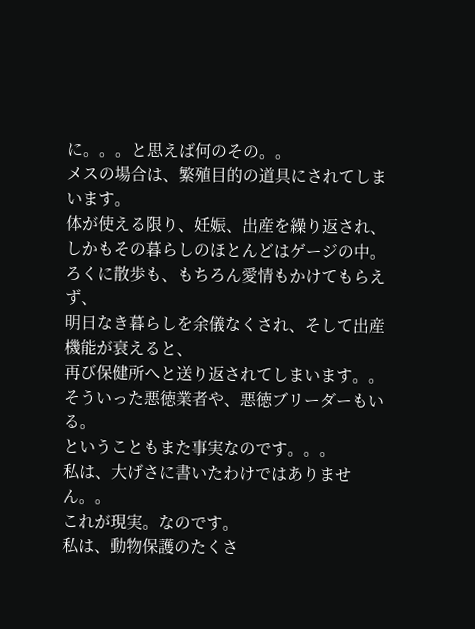に。。。と思えば何のその。。
メスの場合は、繁殖目的の道具にされてしまいます。
体が使える限り、妊娠、出産を繰り返され、
しかもその暮らしのほとんどはゲージの中。
ろくに散歩も、もちろん愛情もかけてもらえず、
明日なき暮らしを余儀なくされ、そして出産機能が衰えると、
再び保健所へと送り返されてしまいます。。
そういった悪徳業者や、悪徳ブリーダーもいる。
ということもまた事実なのです。。。
私は、大げさに書いたわけではありません。。
これが現実。なのです。
私は、動物保護のたくさ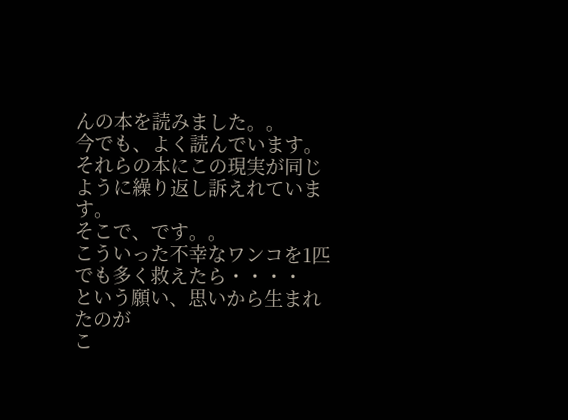んの本を読みました。。
今でも、よく読んでいます。
それらの本にこの現実が同じように繰り返し訴えれています。
そこで、です。。
こういった不幸なワンコを1匹でも多く救えたら・・・・
という願い、思いから生まれたのが
こ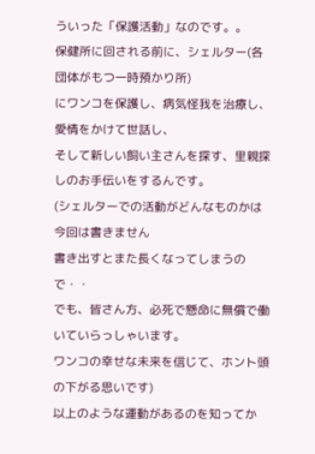ういった「保護活動」なのです。。
保健所に回される前に、シェルター(各団体がもつ一時預かり所)
にワンコを保護し、病気怪我を治療し、愛情をかけて世話し、
そして新しい飼い主さんを探す、里親探しのお手伝いをするんです。
(シェルターでの活動がどんなものかは今回は書きません
書き出すとまた長くなってしまうので・・
でも、皆さん方、必死で懸命に無償で働いていらっしゃいます。
ワンコの幸せな未来を信じて、ホント頭の下がる思いです)
以上のような運動があるのを知ってか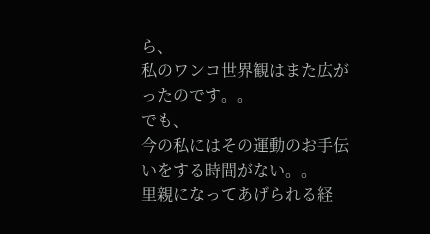ら、
私のワンコ世界観はまた広がったのです。。
でも、
今の私にはその運動のお手伝いをする時間がない。。
里親になってあげられる経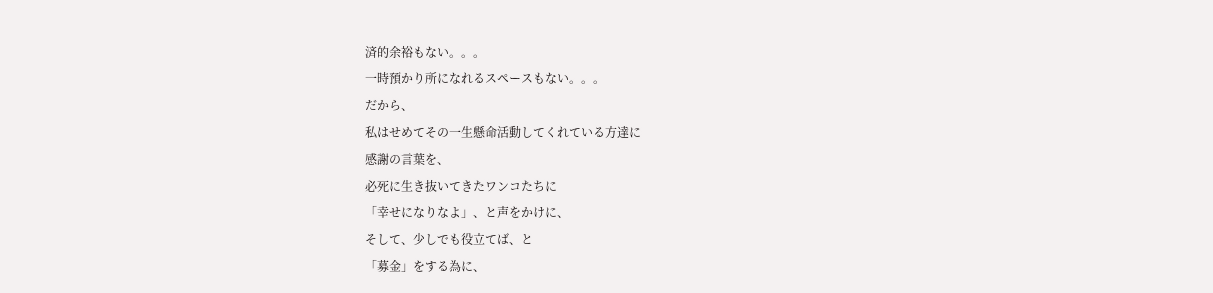済的余裕もない。。。
一時預かり所になれるスペースもない。。。
だから、
私はせめてその一生懸命活動してくれている方達に
感謝の言葉を、
必死に生き抜いてきたワンコたちに
「幸せになりなよ」、と声をかけに、
そして、少しでも役立てば、と
「募金」をする為に、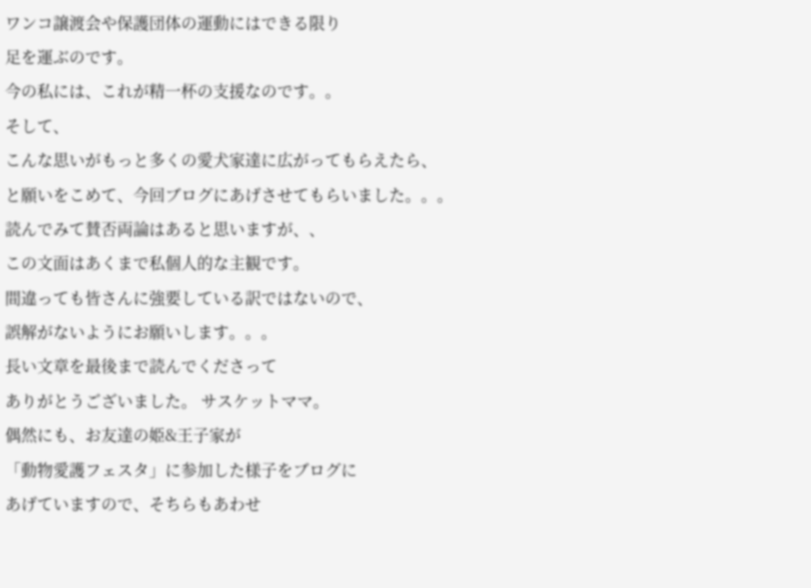ワンコ譲渡会や保護団体の運動にはできる限り
足を運ぶのです。
今の私には、これが精一杯の支援なのです。。
そして、
こんな思いがもっと多くの愛犬家達に広がってもらえたら、
と願いをこめて、今回ブログにあげさせてもらいました。。。
読んでみて賛否両論はあると思いますが、、
この文面はあくまで私個人的な主観です。
間違っても皆さんに強要している訳ではないので、
誤解がないようにお願いします。。。
長い文章を最後まで読んでくださって
ありがとうございました。 サスケットママ。
偶然にも、お友達の姫&王子家が
「動物愛護フェスタ」に参加した様子をブログに
あげていますので、そちらもあわせ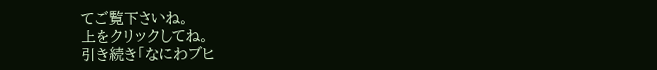てご覧下さいね。
上をクリックしてね。
引き続き「なにわブヒ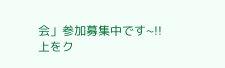会」参加募集中です~!!
上をク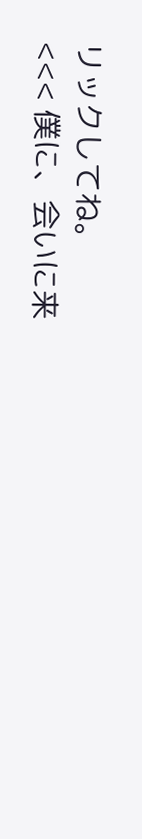リックしてね。
<<< 僕に、会いに来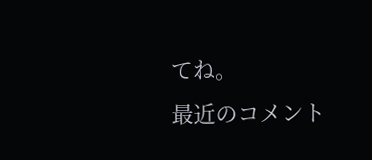てね。
最近のコメント